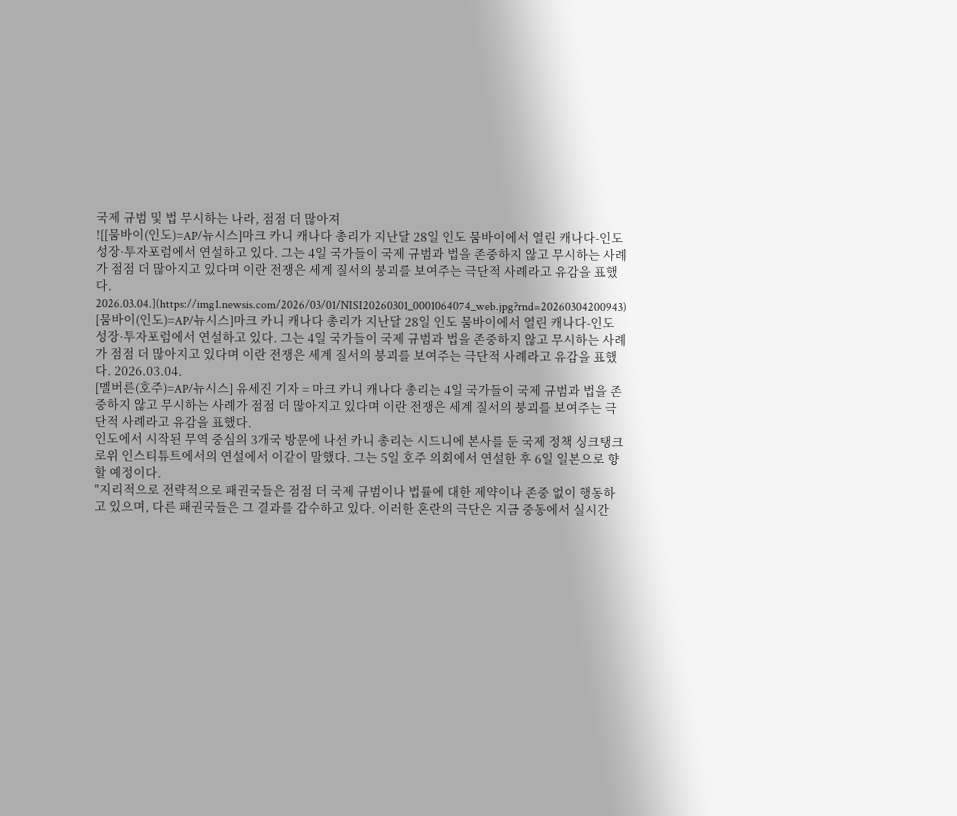국제 규범 및 법 무시하는 나라, 점점 더 많아져
![[뭄바이(인도)=AP/뉴시스]마크 카니 캐나다 총리가 지난달 28일 인도 뭄바이에서 열린 캐나다-인도 성장·투자포럼에서 연설하고 있다. 그는 4일 국가들이 국제 규범과 법을 존중하지 않고 무시하는 사례가 점점 더 많아지고 있다며 이란 전쟁은 세계 질서의 붕괴를 보여주는 극단적 사례라고 유감을 표했다. 2026.03.04.](https://img1.newsis.com/2026/03/01/NISI20260301_0001064074_web.jpg?rnd=20260304200943)
[뭄바이(인도)=AP/뉴시스]마크 카니 캐나다 총리가 지난달 28일 인도 뭄바이에서 열린 캐나다-인도 성장·투자포럼에서 연설하고 있다. 그는 4일 국가들이 국제 규범과 법을 존중하지 않고 무시하는 사례가 점점 더 많아지고 있다며 이란 전쟁은 세계 질서의 붕괴를 보여주는 극단적 사례라고 유감을 표했다. 2026.03.04.
[멜버른(호주)=AP/뉴시스] 유세진 기자 = 마크 카니 캐나다 총리는 4일 국가들이 국제 규범과 법을 존중하지 않고 무시하는 사례가 점점 더 많아지고 있다며 이란 전쟁은 세계 질서의 붕괴를 보여주는 극단적 사례라고 유감을 표했다.
인도에서 시작된 무역 중심의 3개국 방문에 나선 카니 총리는 시드니에 본사를 둔 국제 정책 싱크탱크 로위 인스티튜트에서의 연설에서 이같이 말했다. 그는 5일 호주 의회에서 연설한 후 6일 일본으로 향할 예정이다.
"지리적으로 전략적으로 패권국들은 점점 더 국제 규범이나 법률에 대한 제약이나 존중 없이 행동하고 있으며, 다른 패권국들은 그 결과를 감수하고 있다. 이러한 혼란의 극단은 지금 중동에서 실시간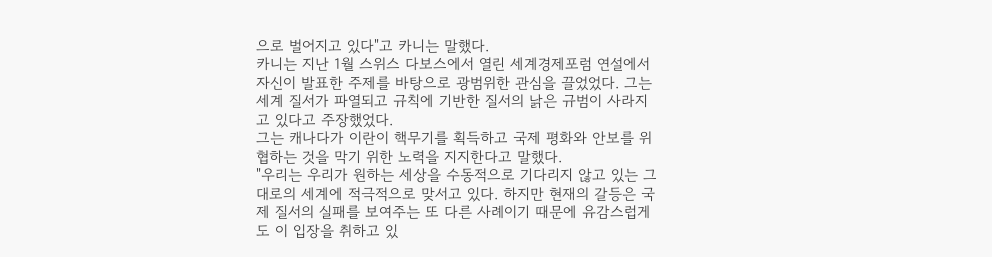으로 벌어지고 있다"고 카니는 말했다.
카니는 지난 1월 스위스 다보스에서 열린 세계경제포럼 연설에서 자신이 발표한 주제를 바탕으로 광범위한 관심을 끌었었다. 그는 세계 질서가 파열되고 규칙에 기반한 질서의 낡은 규범이 사라지고 있다고 주장했었다.
그는 캐나다가 이란이 핵무기를 획득하고 국제 평화와 안보를 위협하는 것을 막기 위한 노력을 지지한다고 말했다.
"우리는 우리가 원하는 세상을 수동적으로 기다리지 않고 있는 그대로의 세계에 적극적으로 맞서고 있다. 하지만 현재의 갈등은 국제 질서의 실패를 보여주는 또 다른 사례이기 때문에 유감스럽게도 이 입장을 취하고 있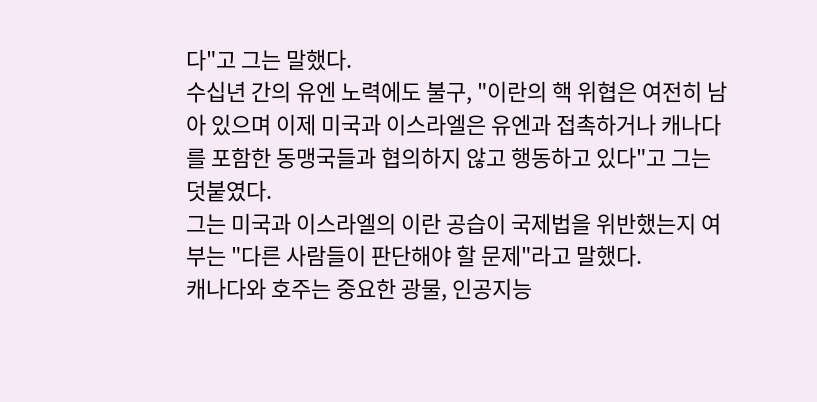다"고 그는 말했다.
수십년 간의 유엔 노력에도 불구, "이란의 핵 위협은 여전히 남아 있으며 이제 미국과 이스라엘은 유엔과 접촉하거나 캐나다를 포함한 동맹국들과 협의하지 않고 행동하고 있다"고 그는 덧붙였다.
그는 미국과 이스라엘의 이란 공습이 국제법을 위반했는지 여부는 "다른 사람들이 판단해야 할 문제"라고 말했다.
캐나다와 호주는 중요한 광물, 인공지능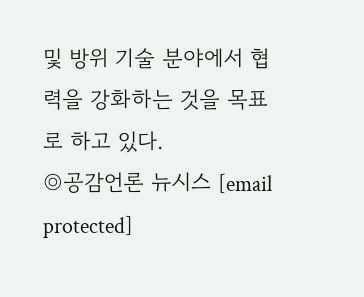및 방위 기술 분야에서 협력을 강화하는 것을 목표로 하고 있다.
◎공감언론 뉴시스 [email protected]